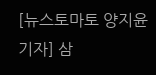[뉴스토마토 양지윤기자] 삼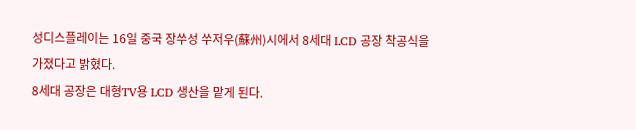성디스플레이는 16일 중국 장쑤성 쑤저우(蘇州)시에서 8세대 LCD 공장 착공식을 가졌다고 밝혔다.
8세대 공장은 대형TV용 LCD 생산을 맡게 된다.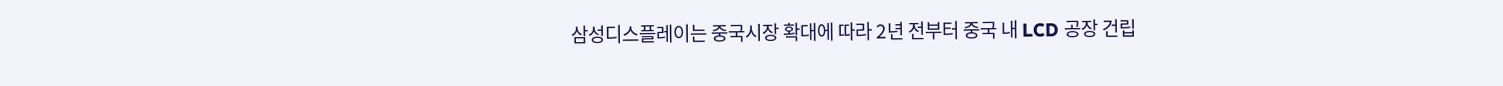삼성디스플레이는 중국시장 확대에 따라 2년 전부터 중국 내 LCD 공장 건립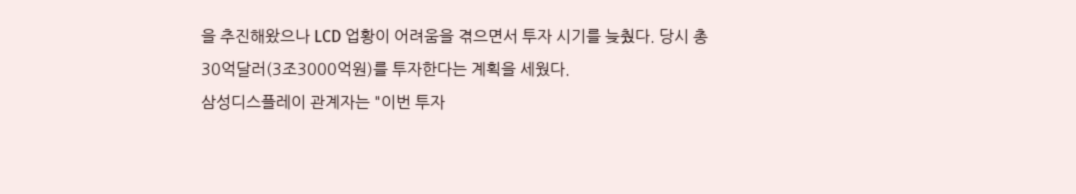을 추진해왔으나 LCD 업황이 어려움을 겪으면서 투자 시기를 늦췄다. 당시 총 30억달러(3조3000억원)를 투자한다는 계획을 세웠다.
삼성디스플레이 관계자는 "이번 투자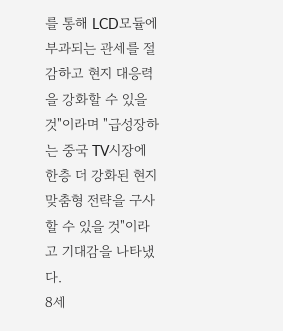를 통해 LCD모듈에 부과되는 관세를 절감하고 현지 대응력을 강화할 수 있을 것"이라며 "급성장하는 중국 TV시장에 한층 더 강화된 현지 맞춤형 전략을 구사할 수 있을 것"이라고 기대감을 나타냈다.
8세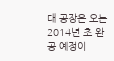대 공장은 오는 2014년 초 완공 예정이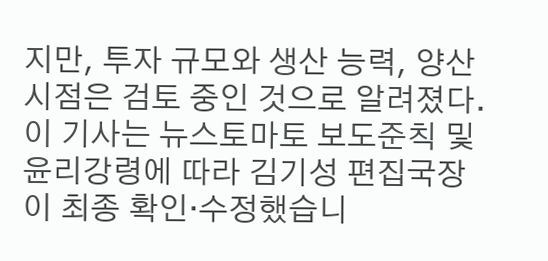지만, 투자 규모와 생산 능력, 양산 시점은 검토 중인 것으로 알려졌다.
이 기사는 뉴스토마토 보도준칙 및 윤리강령에 따라 김기성 편집국장이 최종 확인·수정했습니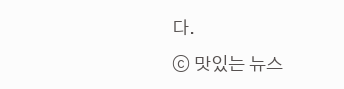다.
ⓒ 맛있는 뉴스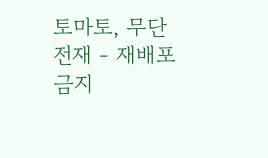토마토, 무단 전재 - 재배포 금지